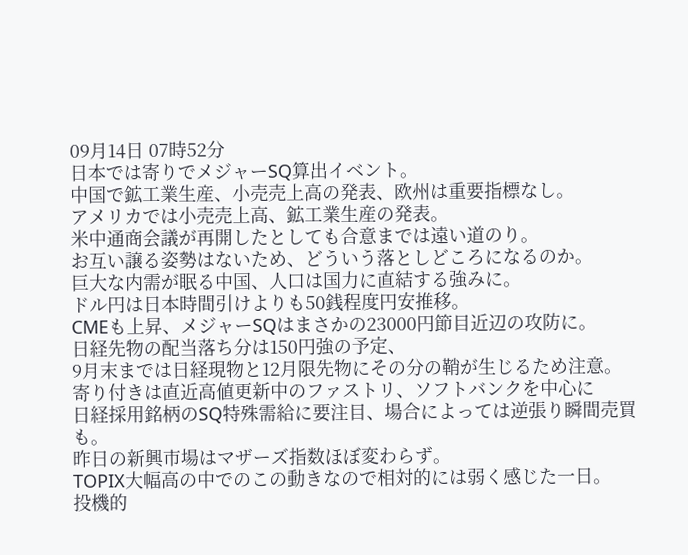09月14日 07時52分
日本では寄りでメジャーSQ算出イベント。
中国で鉱工業生産、小売売上高の発表、欧州は重要指標なし。
アメリカでは小売売上高、鉱工業生産の発表。
米中通商会議が再開したとしても合意までは遠い道のり。
お互い譲る姿勢はないため、どういう落としどころになるのか。
巨大な内需が眠る中国、人口は国力に直結する強みに。
ドル円は日本時間引けよりも50銭程度円安推移。
CMEも上昇、メジャーSQはまさかの23000円節目近辺の攻防に。
日経先物の配当落ち分は150円強の予定、
9月末までは日経現物と12月限先物にその分の鞘が生じるため注意。
寄り付きは直近高値更新中のファストリ、ソフトバンクを中心に
日経採用銘柄のSQ特殊需給に要注目、場合によっては逆張り瞬間売買も。
昨日の新興市場はマザーズ指数ほぼ変わらず。
TOPIX大幅高の中でのこの動きなので相対的には弱く感じた一日。
投機的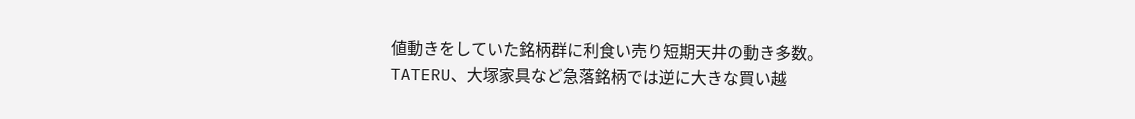値動きをしていた銘柄群に利食い売り短期天井の動き多数。
TATERU、大塚家具など急落銘柄では逆に大きな買い越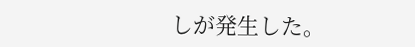しが発生した。